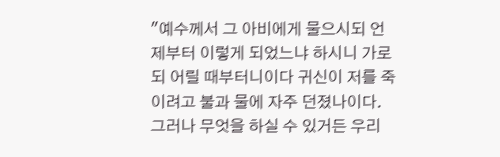"예수께서 그 아비에게 물으시되 언제부터 이렇게 되었느냐 하시니 가로되 어릴 때부터니이다 귀신이 저를 죽이려고 불과 물에 자주 던졌나이다. 그러나 무엇을 하실 수 있거든 우리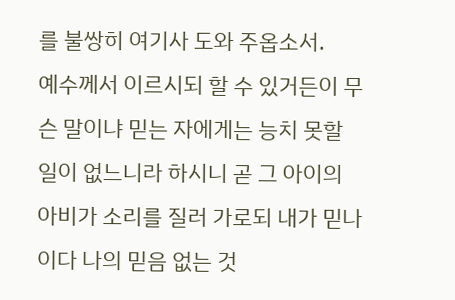를 불쌍히 여기사 도와 주옵소서.
예수께서 이르시되 할 수 있거든이 무슨 말이냐 믿는 자에게는 능치 못할 일이 없느니라 하시니 곧 그 아이의 아비가 소리를 질러 가로되 내가 믿나이다 나의 믿음 없는 것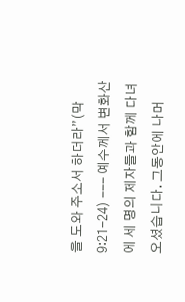을 도와 주소서 하더라”(막 9:21-24) --- 예수께서 변화산에 세 명의 제자들과 함께 다녀오셨습니다. 그동안에 나머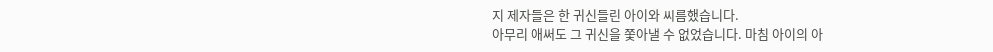지 제자들은 한 귀신들린 아이와 씨름했습니다.
아무리 애써도 그 귀신을 쫓아낼 수 없었습니다. 마침 아이의 아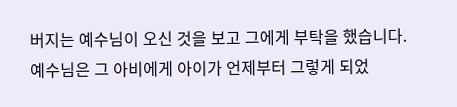버지는 예수님이 오신 것을 보고 그에게 부탁을 했습니다.
예수님은 그 아비에게 아이가 언제부터 그렇게 되었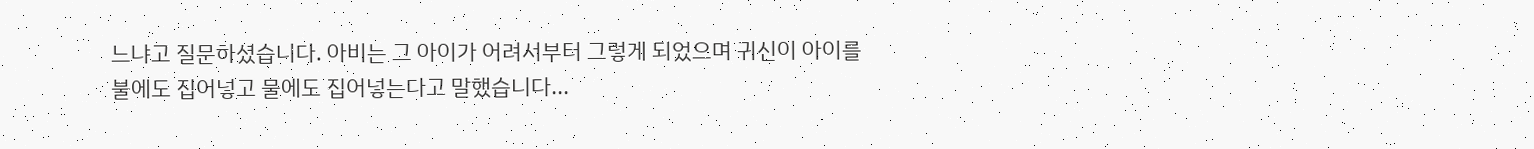느냐고 질문하셨습니다. 아비는 그 아이가 어려서부터 그렇게 되었으며 귀신이 아이를 불에도 집어넣고 물에도 집어넣는다고 말했습니다...